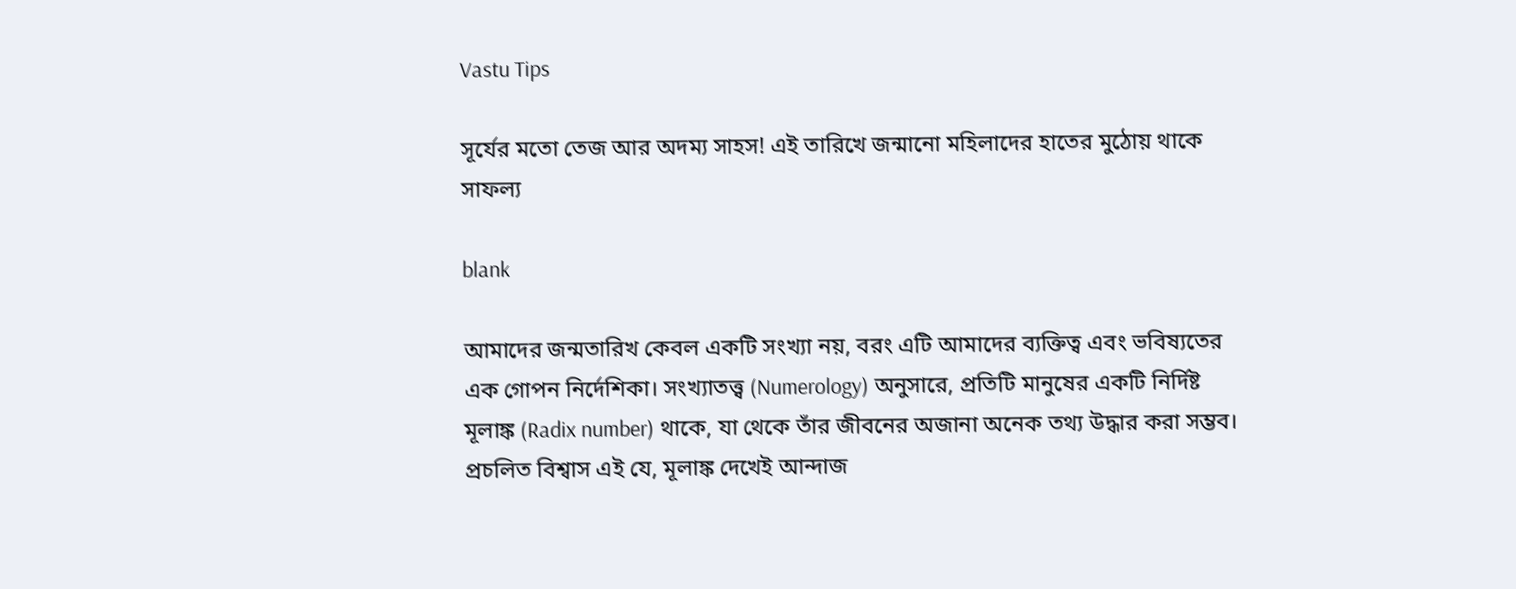Vastu Tips

সূর্যের মতো তেজ আর অদম্য সাহস! এই তারিখে জন্মানো মহিলাদের হাতের মুঠোয় থাকে সাফল্য

blank

আমাদের জন্মতারিখ কেবল একটি সংখ্যা নয়, বরং এটি আমাদের ব্যক্তিত্ব এবং ভবিষ্যতের এক গোপন নির্দেশিকা। সংখ্যাতত্ত্ব (Numerology) অনুসারে, প্রতিটি মানুষের একটি নির্দিষ্ট মূলাঙ্ক (Radix number) থাকে, যা থেকে তাঁর জীবনের অজানা অনেক তথ্য উদ্ধার করা সম্ভব। প্রচলিত বিশ্বাস এই যে, মূলাঙ্ক দেখেই আন্দাজ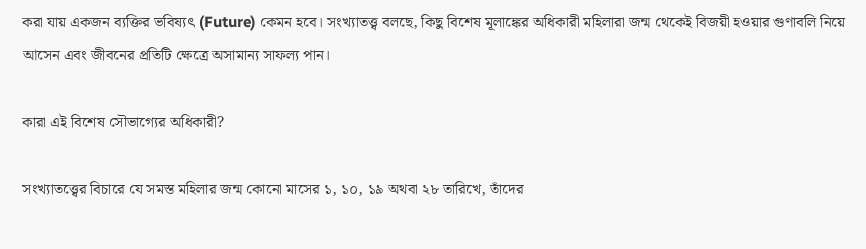করা যায় একজন ব্যক্তির ভবিষ্যৎ (Future) কেমন হবে। সংখ্যাতত্ত্ব বলছে, কিছু বিশেষ মূলাঙ্কের অধিকারী মহিলারা জন্ম থেকেই বিজয়ী হওয়ার গুণাবলি নিয়ে আসেন এবং জীবনের প্রতিটি ক্ষেত্রে অসামান্য সাফল্য পান।

কারা এই বিশেষ সৌভাগ্যের অধিকারী?

সংখ্যাতত্ত্বের বিচারে যে সমস্ত মহিলার জন্ম কোনো মাসের ১, ১০, ১৯ অথবা ২৮ তারিখে, তাঁদের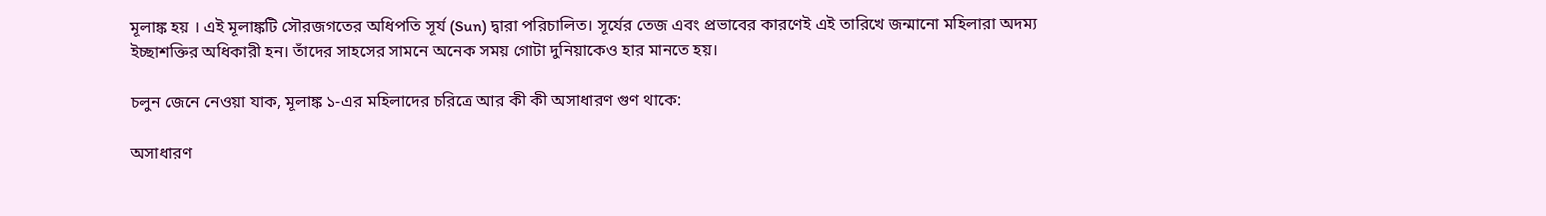মূলাঙ্ক হয় । এই মূলাঙ্কটি সৌরজগতের অধিপতি সূর্য (Sun) দ্বারা পরিচালিত। সূর্যের তেজ এবং প্রভাবের কারণেই এই তারিখে জন্মানো মহিলারা অদম্য ইচ্ছাশক্তির অধিকারী হন। তাঁদের সাহসের সামনে অনেক সময় গোটা দুনিয়াকেও হার মানতে হয়।

চলুন জেনে নেওয়া যাক, মূলাঙ্ক ১-এর মহিলাদের চরিত্রে আর কী কী অসাধারণ গুণ থাকে:

অসাধারণ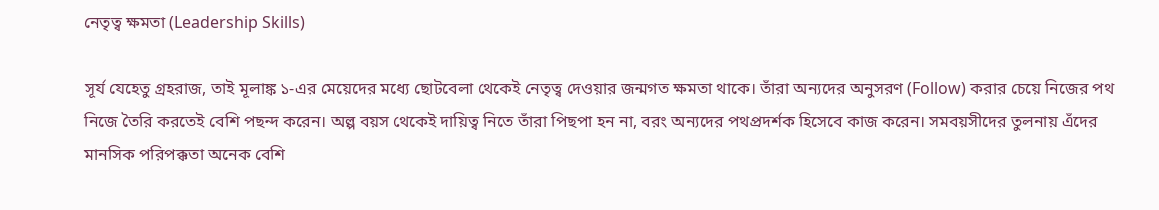নেতৃত্ব ক্ষমতা (Leadership Skills)

সূর্য যেহেতু গ্রহরাজ, তাই মূলাঙ্ক ১-এর মেয়েদের মধ্যে ছোটবেলা থেকেই নেতৃত্ব দেওয়ার জন্মগত ক্ষমতা থাকে। তাঁরা অন্যদের অনুসরণ (Follow) করার চেয়ে নিজের পথ নিজে তৈরি করতেই বেশি পছন্দ করেন। অল্প বয়স থেকেই দায়িত্ব নিতে তাঁরা পিছপা হন না, বরং অন্যদের পথপ্রদর্শক হিসেবে কাজ করেন। সমবয়সীদের তুলনায় এঁদের মানসিক পরিপক্কতা অনেক বেশি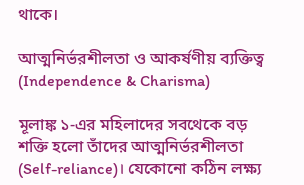থাকে।

আত্মনির্ভরশীলতা ও আকর্ষণীয় ব্যক্তিত্ব (Independence & Charisma)

মূলাঙ্ক ১-এর মহিলাদের সবথেকে বড় শক্তি হলো তাঁদের আত্মনির্ভরশীলতা (Self-reliance)। যেকোনো কঠিন লক্ষ্য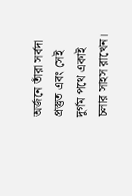অর্জনে তাঁরা সর্বদা প্রস্তুত এবং সেই দুর্গম পথে একাই চলার সাহস রাখেন।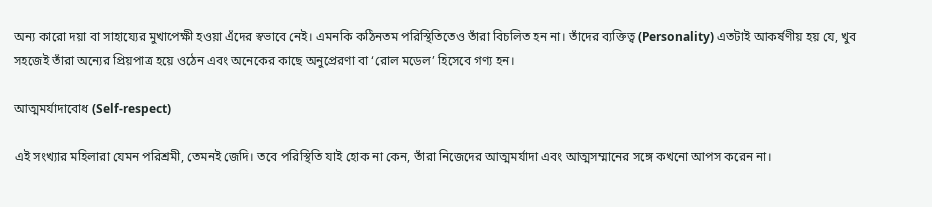অন্য কারো দয়া বা সাহায্যের মুখাপেক্ষী হওয়া এঁদের স্বভাবে নেই। এমনকি কঠিনতম পরিস্থিতিতেও তাঁরা বিচলিত হন না। তাঁদের ব্যক্তিত্ব (Personality) এতটাই আকর্ষণীয় হয় যে, খুব সহজেই তাঁরা অন্যের প্রিয়পাত্র হয়ে ওঠেন এবং অনেকের কাছে অনুপ্রেরণা বা ‘রোল মডেল’ হিসেবে গণ্য হন।

আত্মমর্যাদাবোধ (Self-respect)

এই সংখ্যার মহিলারা যেমন পরিশ্রমী, তেমনই জেদি। তবে পরিস্থিতি যাই হোক না কেন, তাঁরা নিজেদের আত্মমর্যাদা এবং আত্মসম্মানের সঙ্গে কখনো আপস করেন না।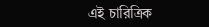এই চারিত্রিক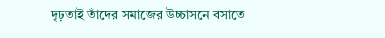দৃঢ়তাই তাঁদের সমাজের উচ্চাসনে বসাতে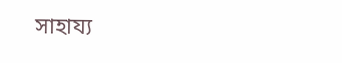সাহায্য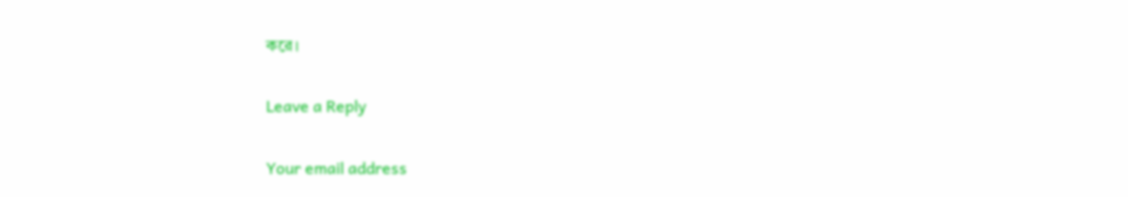করে।

Leave a Reply

Your email address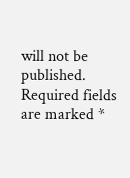will not be published. Required fields are marked *